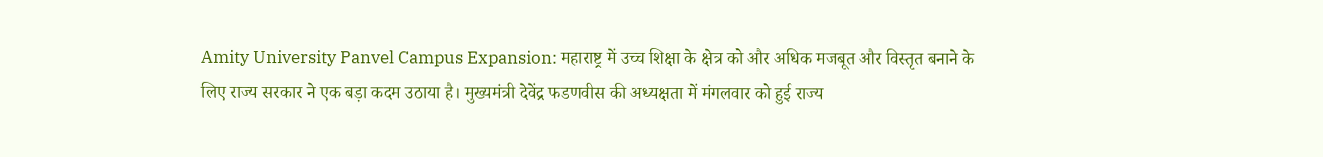Amity University Panvel Campus Expansion: महाराष्ट्र में उच्च शिक्षा के क्षेत्र को और अधिक मजबूत और विस्तृत बनाने के लिए राज्य सरकार ने एक बड़ा कदम उठाया है। मुख्यमंत्री देवेंद्र फडणवीस की अध्यक्षता में मंगलवार को हुई राज्य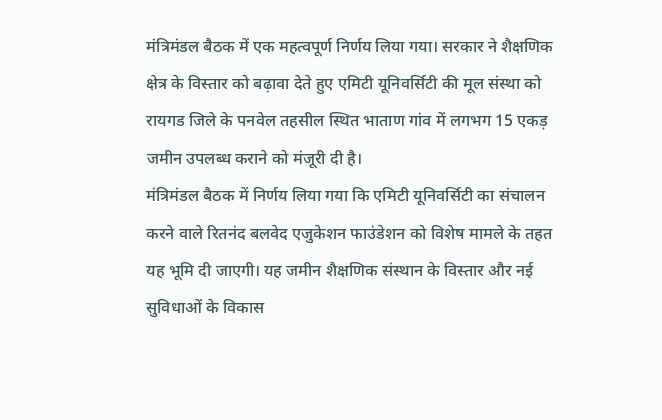मंत्रिमंडल बैठक में एक महत्वपूर्ण निर्णय लिया गया। सरकार ने शैक्षणिक क्षेत्र के विस्तार को बढ़ावा देते हुए एमिटी यूनिवर्सिटी की मूल संस्था को रायगड जिले के पनवेल तहसील स्थित भाताण गांव में लगभग 15 एकड़ जमीन उपलब्ध कराने को मंजूरी दी है।
मंत्रिमंडल बैठक में निर्णय लिया गया कि एमिटी यूनिवर्सिटी का संचालन करने वाले रितनंद बलवेद एजुकेशन फाउंडेशन को विशेष मामले के तहत यह भूमि दी जाएगी। यह जमीन शैक्षणिक संस्थान के विस्तार और नई सुविधाओं के विकास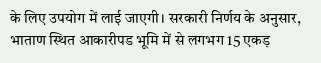के लिए उपयोग में लाई जाएगी। सरकारी निर्णय के अनुसार, भाताण स्थित आकारीपड भूमि में से लगभग 15 एकड़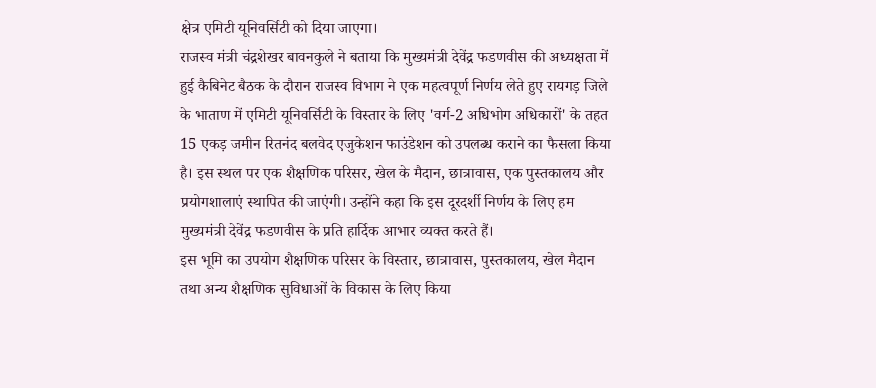क्षेत्र एमिटी यूनिवर्सिटी को दिया जाएगा।
राजस्व मंत्री चंद्रशेखर बावनकुले ने बताया कि मुख्यमंत्री देवेंद्र फडणवीस की अध्यक्षता में हुई कैबिनेट बैठक के दौरान राजस्व विभाग ने एक महत्वपूर्ण निर्णय लेते हुए रायगड़ जिले के भाताण में एमिटी यूनिवर्सिटी के विस्तार के लिए 'वर्ग-2 अधिभोग अधिकारों' के तहत 15 एकड़ जमीन रितनंद बलवेद एजुकेशन फाउंडेशन को उपलब्ध कराने का फैसला किया है। इस स्थल पर एक शैक्षणिक परिसर, खेल के मैदान, छात्रावास, एक पुस्तकालय और प्रयोगशालाएं स्थापित की जाएंगी। उन्होंने कहा कि इस दूरदर्शी निर्णय के लिए हम मुख्यमंत्री देवेंद्र फडणवीस के प्रति हार्दिक आभार व्यक्त करते हैं।
इस भूमि का उपयोग शैक्षणिक परिसर के विस्तार, छात्रावास, पुस्तकालय, खेल मैदान तथा अन्य शैक्षणिक सुविधाओं के विकास के लिए किया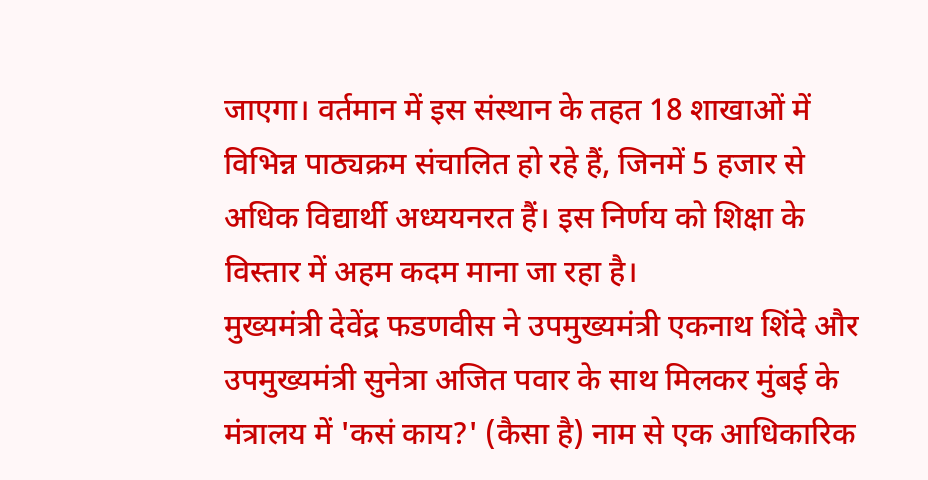जाएगा। वर्तमान में इस संस्थान के तहत 18 शाखाओं में विभिन्न पाठ्यक्रम संचालित हो रहे हैं, जिनमें 5 हजार से अधिक विद्यार्थी अध्ययनरत हैं। इस निर्णय को शिक्षा के विस्तार में अहम कदम माना जा रहा है।
मुख्यमंत्री देवेंद्र फडणवीस ने उपमुख्यमंत्री एकनाथ शिंदे और उपमुख्यमंत्री सुनेत्रा अजित पवार के साथ मिलकर मुंबई के मंत्रालय में 'कसं काय?' (कैसा है) नाम से एक आधिकारिक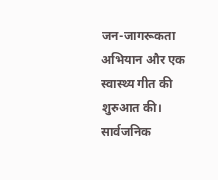जन-जागरूकता अभियान और एक स्वास्थ्य गीत की शुरुआत की।
सार्वजनिक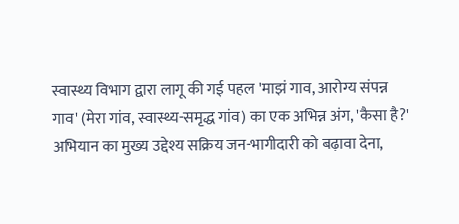स्वास्थ्य विभाग द्वारा लागू की गई पहल 'माझं गाव, आरोग्य संपन्न गाव' (मेरा गांव, स्वास्थ्य-समृद्ध गांव) का एक अभिन्न अंग, 'कैसा है?' अभियान का मुख्य उद्देश्य सक्रिय जन-भागीदारी को बढ़ावा देना,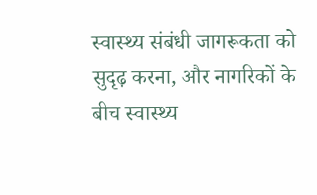स्वास्थ्य संबंधी जागरूकता को सुदृढ़ करना, और नागरिकों के बीच स्वास्थ्य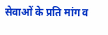सेवाओं के प्रति मांग व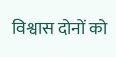विश्वास दोनों को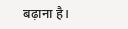बढ़ाना है।